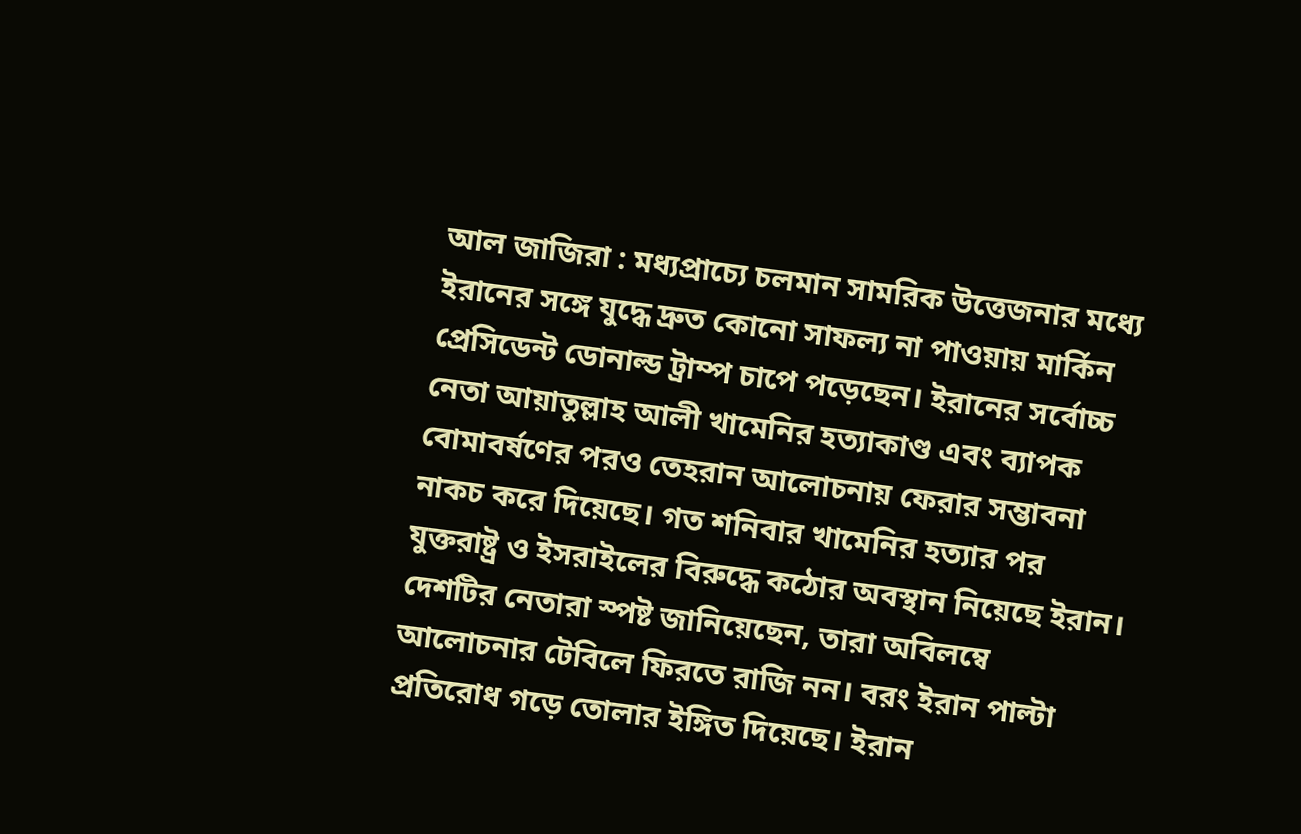আল জাজিরা : মধ্যপ্রাচ্যে চলমান সামরিক উত্তেজনার মধ্যে ইরানের সঙ্গে যুদ্ধে দ্রুত কোনো সাফল্য না পাওয়ায় মার্কিন প্রেসিডেন্ট ডোনাল্ড ট্রাম্প চাপে পড়েছেন। ইরানের সর্বোচ্চ নেতা আয়াতুল্লাহ আলী খামেনির হত্যাকাণ্ড এবং ব্যাপক বোমাবর্ষণের পরও তেহরান আলোচনায় ফেরার সম্ভাবনা নাকচ করে দিয়েছে। গত শনিবার খামেনির হত্যার পর যুক্তরাষ্ট্র ও ইসরাইলের বিরুদ্ধে কঠোর অবস্থান নিয়েছে ইরান। দেশটির নেতারা স্পষ্ট জানিয়েছেন, তারা অবিলম্বে আলোচনার টেবিলে ফিরতে রাজি নন। বরং ইরান পাল্টা প্রতিরোধ গড়ে তোলার ইঙ্গিত দিয়েছে। ইরান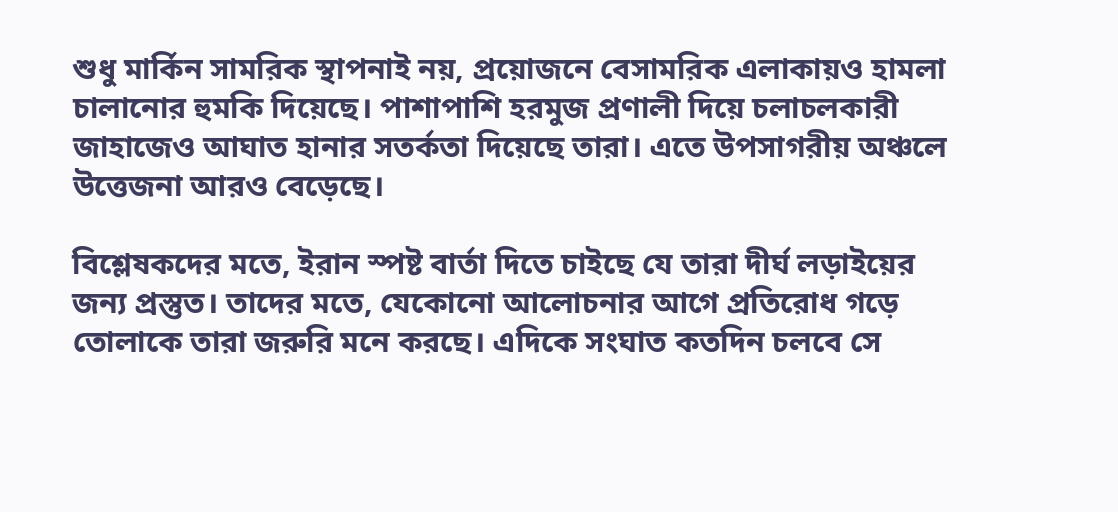শুধু মার্কিন সামরিক স্থাপনাই নয়, প্রয়োজনে বেসামরিক এলাকায়ও হামলা চালানোর হুমকি দিয়েছে। পাশাপাশি হরমুজ প্রণালী দিয়ে চলাচলকারী জাহাজেও আঘাত হানার সতর্কতা দিয়েছে তারা। এতে উপসাগরীয় অঞ্চলে উত্তেজনা আরও বেড়েছে।

বিশ্লেষকদের মতে, ইরান স্পষ্ট বার্তা দিতে চাইছে যে তারা দীর্ঘ লড়াইয়ের জন্য প্রস্তুত। তাদের মতে, যেকোনো আলোচনার আগে প্রতিরোধ গড়ে তোলাকে তারা জরুরি মনে করছে। এদিকে সংঘাত কতদিন চলবে সে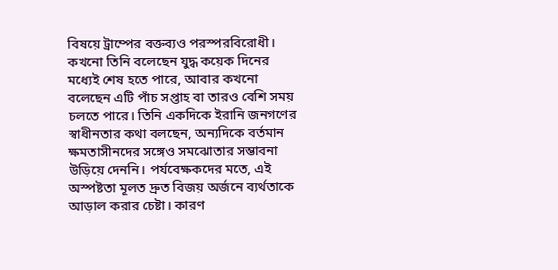বিষয়ে ট্রাম্পের বক্তব্যও পরস্পরবিরোধী। কখনো তিনি বলেছেন যুদ্ধ কয়েক দিনের মধ্যেই শেষ হতে পারে, আবার কখনো বলেছেন এটি পাঁচ সপ্তাহ বা তারও বেশি সময় চলতে পারে। তিনি একদিকে ইরানি জনগণের স্বাধীনতার কথা বলছেন, অন্যদিকে বর্তমান ক্ষমতাসীনদের সঙ্গেও সমঝোতার সম্ভাবনা উড়িয়ে দেননি। পর্যবেক্ষকদের মতে, এই অস্পষ্টতা মূলত দ্রুত বিজয় অর্জনে ব্যর্থতাকে আড়াল করার চেষ্টা। কারণ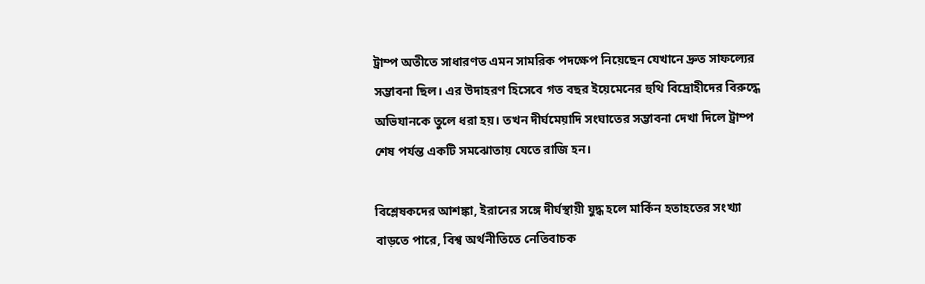ট্রাম্প অতীতে সাধারণত এমন সামরিক পদক্ষেপ নিয়েছেন যেখানে দ্রুত সাফল্যের সম্ভাবনা ছিল। এর উদাহরণ হিসেবে গত বছর ইয়েমেনের হুথি বিদ্রোহীদের বিরুদ্ধে অভিযানকে তুলে ধরা হয়। তখন দীর্ঘমেয়াদি সংঘাতের সম্ভাবনা দেখা দিলে ট্রাম্প শেষ পর্যন্ত একটি সমঝোতায় যেতে রাজি হন।

বিশ্লেষকদের আশঙ্কা, ইরানের সঙ্গে দীর্ঘস্থায়ী যুদ্ধ হলে মার্কিন হতাহতের সংখ্যা বাড়তে পারে, বিশ্ব অর্থনীতিতে নেতিবাচক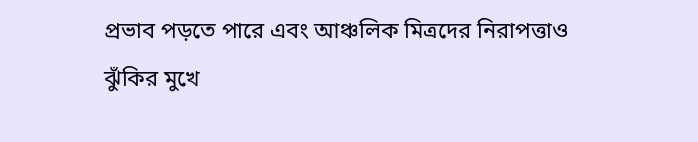প্রভাব পড়তে পারে এবং আঞ্চলিক মিত্রদের নিরাপত্তাও ঝুঁকির মুখে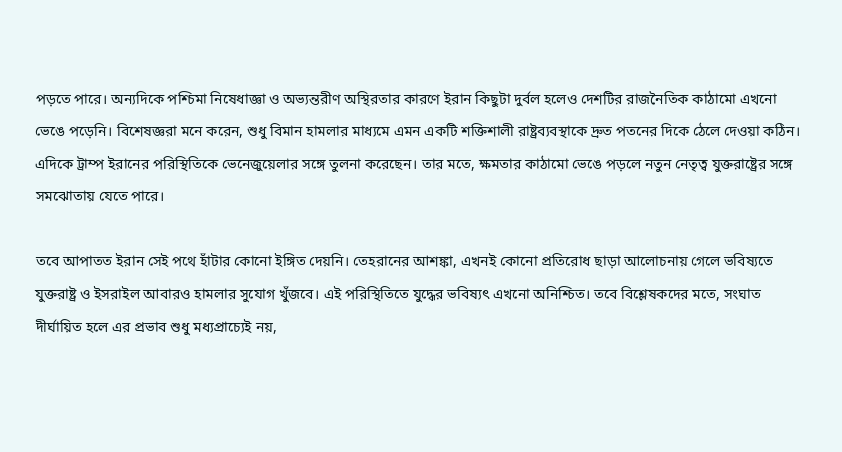পড়তে পারে। অন্যদিকে পশ্চিমা নিষেধাজ্ঞা ও অভ্যন্তরীণ অস্থিরতার কারণে ইরান কিছুটা দুর্বল হলেও দেশটির রাজনৈতিক কাঠামো এখনো ভেঙে পড়েনি। বিশেষজ্ঞরা মনে করেন, শুধু বিমান হামলার মাধ্যমে এমন একটি শক্তিশালী রাষ্ট্রব্যবস্থাকে দ্রুত পতনের দিকে ঠেলে দেওয়া কঠিন। এদিকে ট্রাম্প ইরানের পরিস্থিতিকে ভেনেজুয়েলার সঙ্গে তুলনা করেছেন। তার মতে, ক্ষমতার কাঠামো ভেঙে পড়লে নতুন নেতৃত্ব যুক্তরাষ্ট্রের সঙ্গে সমঝোতায় যেতে পারে।

তবে আপাতত ইরান সেই পথে হাঁটার কোনো ইঙ্গিত দেয়নি। তেহরানের আশঙ্কা, এখনই কোনো প্রতিরোধ ছাড়া আলোচনায় গেলে ভবিষ্যতে যুক্তরাষ্ট্র ও ইসরাইল আবারও হামলার সুযোগ খুঁজবে। এই পরিস্থিতিতে যুদ্ধের ভবিষ্যৎ এখনো অনিশ্চিত। তবে বিশ্লেষকদের মতে, সংঘাত দীর্ঘায়িত হলে এর প্রভাব শুধু মধ্যপ্রাচ্যেই নয়,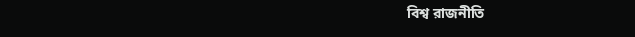বিশ্ব রাজনীতি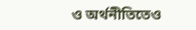ও অর্থনীতিতেও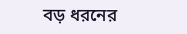বড় ধরনের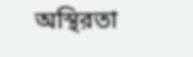অস্থিরতা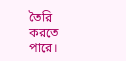তৈরি করতে পারে।